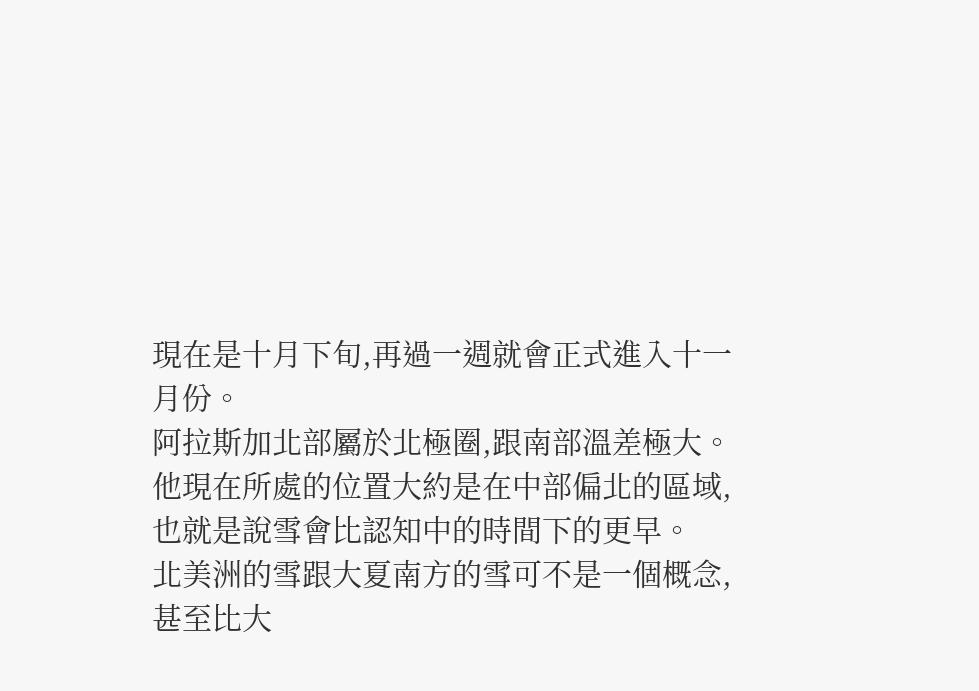現在是十月下旬,再過一週就會正式進入十一月份。
阿拉斯加北部屬於北極圈,跟南部溫差極大。
他現在所處的位置大約是在中部偏北的區域,也就是說雪會比認知中的時間下的更早。
北美洲的雪跟大夏南方的雪可不是一個概念,甚至比大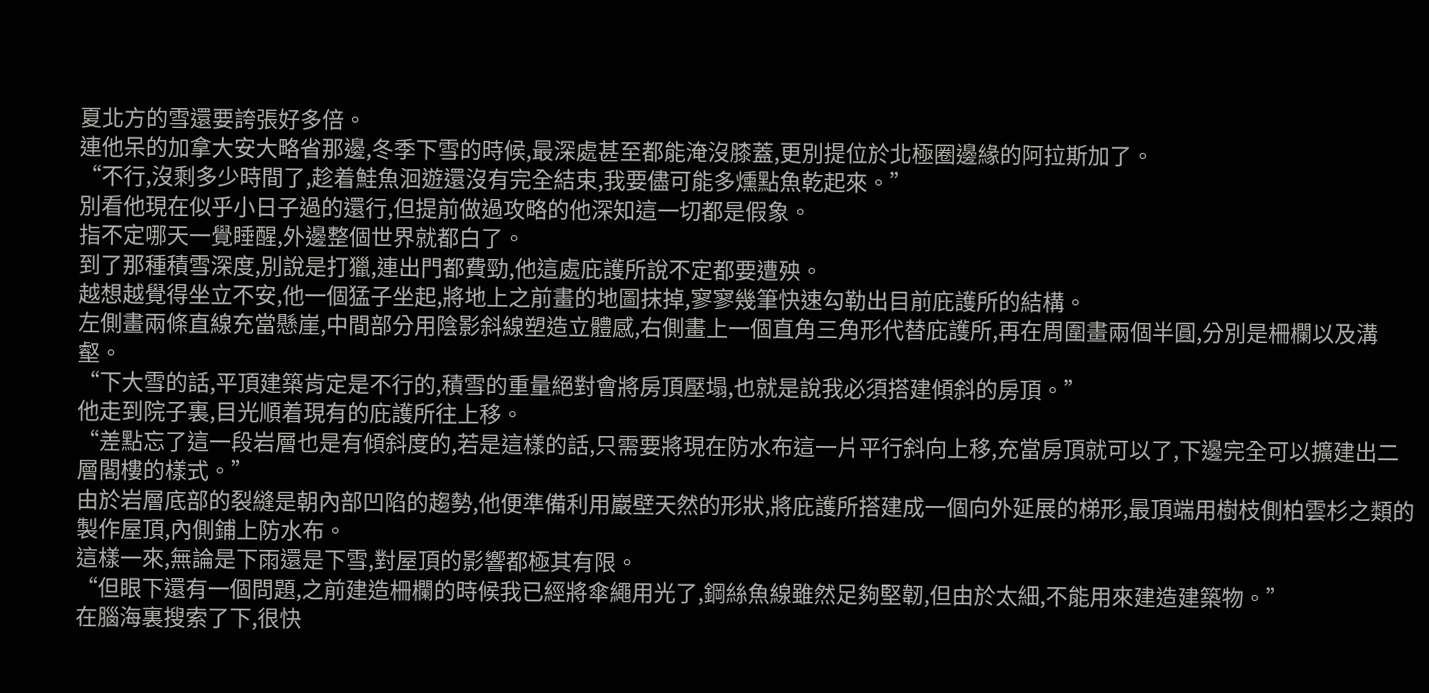夏北方的雪還要誇張好多倍。
連他呆的加拿大安大略省那邊,冬季下雪的時候,最深處甚至都能淹沒膝蓋,更別提位於北極圈邊緣的阿拉斯加了。
“不行,沒剩多少時間了,趁着鮭魚洄遊還沒有完全結束,我要儘可能多燻點魚乾起來。”
別看他現在似乎小日子過的還行,但提前做過攻略的他深知這一切都是假象。
指不定哪天一覺睡醒,外邊整個世界就都白了。
到了那種積雪深度,別說是打獵,連出門都費勁,他這處庇護所說不定都要遭殃。
越想越覺得坐立不安,他一個猛子坐起,將地上之前畫的地圖抹掉,寥寥幾筆快速勾勒出目前庇護所的結構。
左側畫兩條直線充當懸崖,中間部分用陰影斜線塑造立體感,右側畫上一個直角三角形代替庇護所,再在周圍畫兩個半圓,分別是柵欄以及溝壑。
“下大雪的話,平頂建築肯定是不行的,積雪的重量絕對會將房頂壓塌,也就是說我必須搭建傾斜的房頂。”
他走到院子裏,目光順着現有的庇護所往上移。
“差點忘了這一段岩層也是有傾斜度的,若是這樣的話,只需要將現在防水布這一片平行斜向上移,充當房頂就可以了,下邊完全可以擴建出二層閣樓的樣式。”
由於岩層底部的裂縫是朝內部凹陷的趨勢,他便準備利用巖壁天然的形狀,將庇護所搭建成一個向外延展的梯形,最頂端用樹枝側柏雲杉之類的製作屋頂,內側鋪上防水布。
這樣一來,無論是下雨還是下雪,對屋頂的影響都極其有限。
“但眼下還有一個問題,之前建造柵欄的時候我已經將傘繩用光了,鋼絲魚線雖然足夠堅韌,但由於太細,不能用來建造建築物。”
在腦海裏搜索了下,很快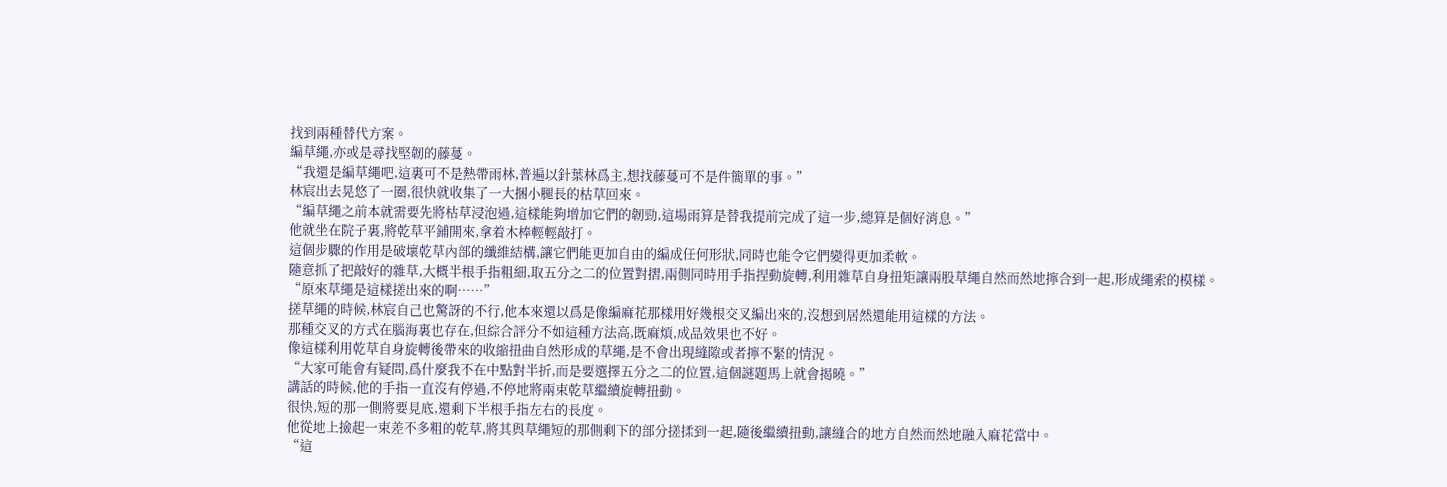找到兩種替代方案。
編草繩,亦或是尋找堅韌的藤蔓。
“我還是編草繩吧,這裏可不是熱帶雨林,普遍以針葉林爲主,想找藤蔓可不是件簡單的事。”
林宸出去晃悠了一圈,很快就收集了一大捆小腿長的枯草回來。
“編草繩之前本就需要先將枯草浸泡過,這樣能夠增加它們的韌勁,這場雨算是替我提前完成了這一步,總算是個好消息。”
他就坐在院子裏,將乾草平鋪開來,拿着木棒輕輕敲打。
這個步驟的作用是破壞乾草內部的纖維結構,讓它們能更加自由的編成任何形狀,同時也能令它們變得更加柔軟。
隨意抓了把敲好的雜草,大概半根手指粗細,取五分之二的位置對摺,兩側同時用手指捏動旋轉,利用雜草自身扭矩讓兩股草繩自然而然地擰合到一起,形成繩索的模樣。
“原來草繩是這樣搓出來的啊……”
搓草繩的時候,林宸自己也驚訝的不行,他本來還以爲是像編麻花那樣用好幾根交叉編出來的,沒想到居然還能用這樣的方法。
那種交叉的方式在腦海裏也存在,但綜合評分不如這種方法高,既麻煩,成品效果也不好。
像這樣利用乾草自身旋轉後帶來的收縮扭曲自然形成的草繩,是不會出現縫隙或者擰不緊的情況。
“大家可能會有疑問,爲什麼我不在中點對半折,而是要選擇五分之二的位置,這個謎題馬上就會揭曉。”
講話的時候,他的手指一直沒有停過,不停地將兩束乾草繼續旋轉扭動。
很快,短的那一側將要見底,還剩下半根手指左右的長度。
他從地上撿起一束差不多粗的乾草,將其與草繩短的那側剩下的部分搓揉到一起,隨後繼續扭動,讓縫合的地方自然而然地融入麻花當中。
“這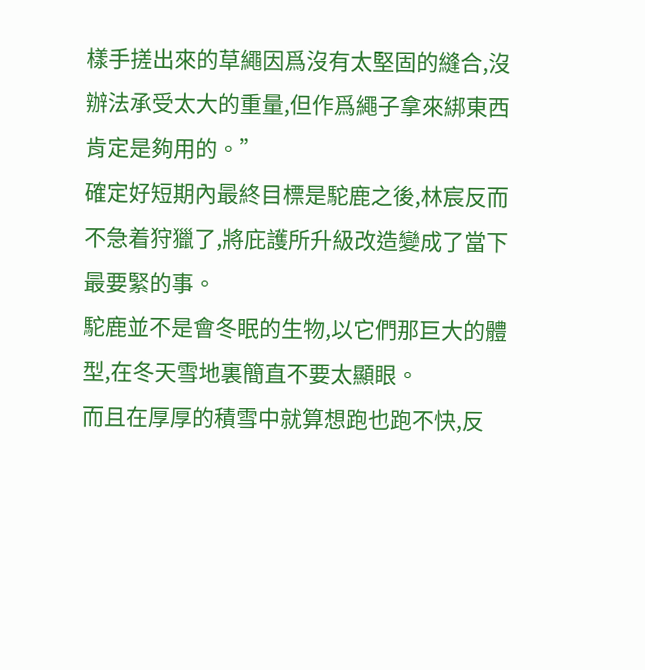樣手搓出來的草繩因爲沒有太堅固的縫合,沒辦法承受太大的重量,但作爲繩子拿來綁東西肯定是夠用的。”
確定好短期內最終目標是駝鹿之後,林宸反而不急着狩獵了,將庇護所升級改造變成了當下最要緊的事。
駝鹿並不是會冬眠的生物,以它們那巨大的體型,在冬天雪地裏簡直不要太顯眼。
而且在厚厚的積雪中就算想跑也跑不快,反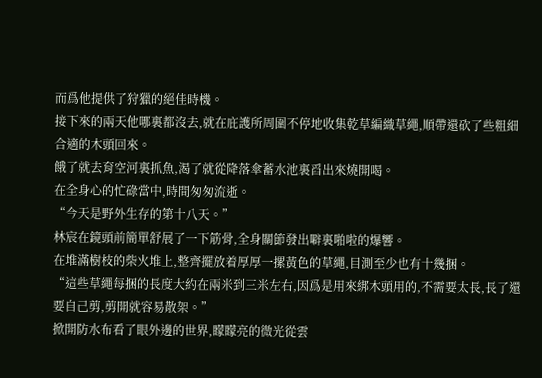而爲他提供了狩獵的絕佳時機。
接下來的兩天他哪裏都沒去,就在庇護所周圍不停地收集乾草編織草繩,順帶還砍了些粗細合適的木頭回來。
餓了就去育空河裏抓魚,渴了就從降落傘蓄水池裏舀出來燒開喝。
在全身心的忙碌當中,時間匆匆流逝。
“今天是野外生存的第十八天。”
林宸在鏡頭前簡單舒展了一下筋骨,全身關節發出噼裏啪啦的爆響。
在堆滿樹枝的柴火堆上,整齊擺放着厚厚一摞黃色的草繩,目測至少也有十幾捆。
“這些草繩每捆的長度大約在兩米到三米左右,因爲是用來綁木頭用的,不需要太長,長了還要自己剪,剪開就容易散架。”
掀開防水布看了眼外邊的世界,矇矇亮的微光從雲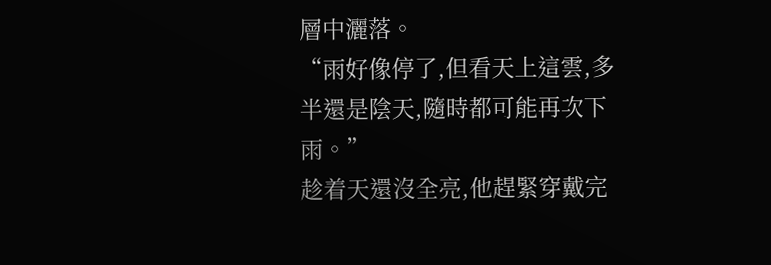層中灑落。
“雨好像停了,但看天上這雲,多半還是陰天,隨時都可能再次下雨。”
趁着天還沒全亮,他趕緊穿戴完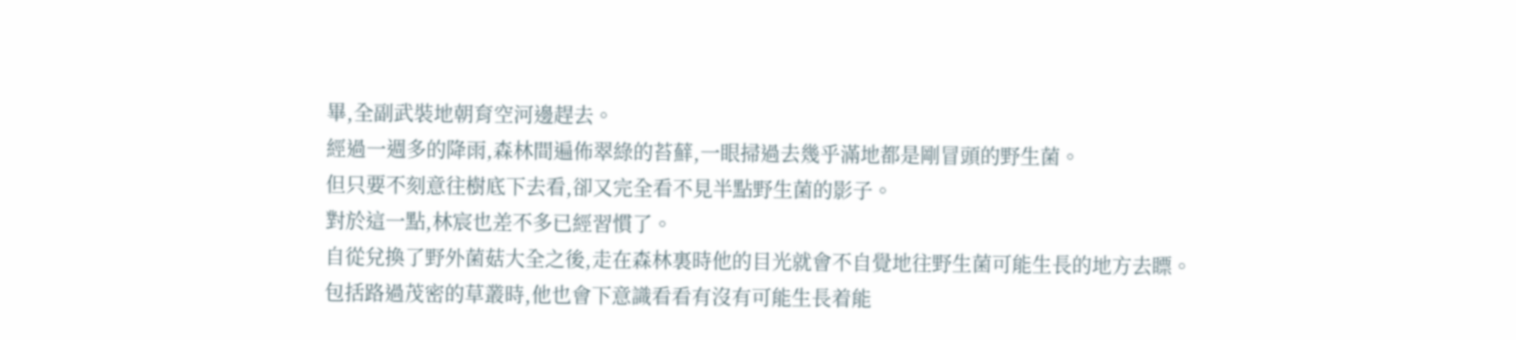畢,全副武裝地朝育空河邊趕去。
經過一週多的降雨,森林間遍佈翠綠的苔蘚,一眼掃過去幾乎滿地都是剛冒頭的野生菌。
但只要不刻意往樹底下去看,卻又完全看不見半點野生菌的影子。
對於這一點,林宸也差不多已經習慣了。
自從兌換了野外菌菇大全之後,走在森林裏時他的目光就會不自覺地往野生菌可能生長的地方去瞟。
包括路過茂密的草叢時,他也會下意識看看有沒有可能生長着能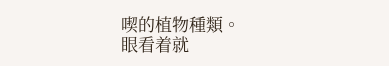喫的植物種類。
眼看着就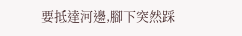要抵達河邊,腳下突然踩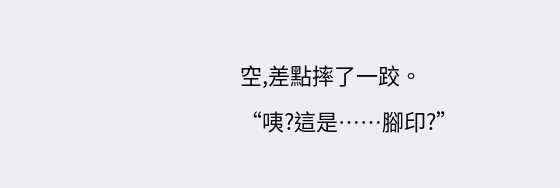空,差點摔了一跤。
“咦?這是……腳印?”